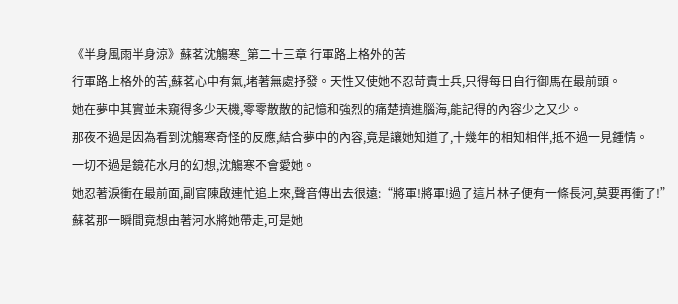《半身風雨半身涼》蘇茗沈觴寒_第二十三章 行軍路上格外的苦
行軍路上格外的苦,蘇茗心中有氣,堵著無處抒發。天性又使她不忍苛責士兵,只得每日自行御馬在最前頭。
她在夢中其實並未窺得多少天機,零零散散的記憶和強烈的痛楚擠進腦海,能記得的內容少之又少。
那夜不過是因為看到沈觴寒奇怪的反應,結合夢中的內容,竟是讓她知道了,十幾年的相知相伴,抵不過一見鍾情。
一切不過是鏡花水月的幻想,沈觴寒不會愛她。
她忍著淚衝在最前面,副官陳啟連忙追上來,聲音傳出去很遠:“將軍!將軍!過了這片林子便有一條長河,莫要再衝了!”
蘇茗那一瞬間竟想由著河水將她帶走,可是她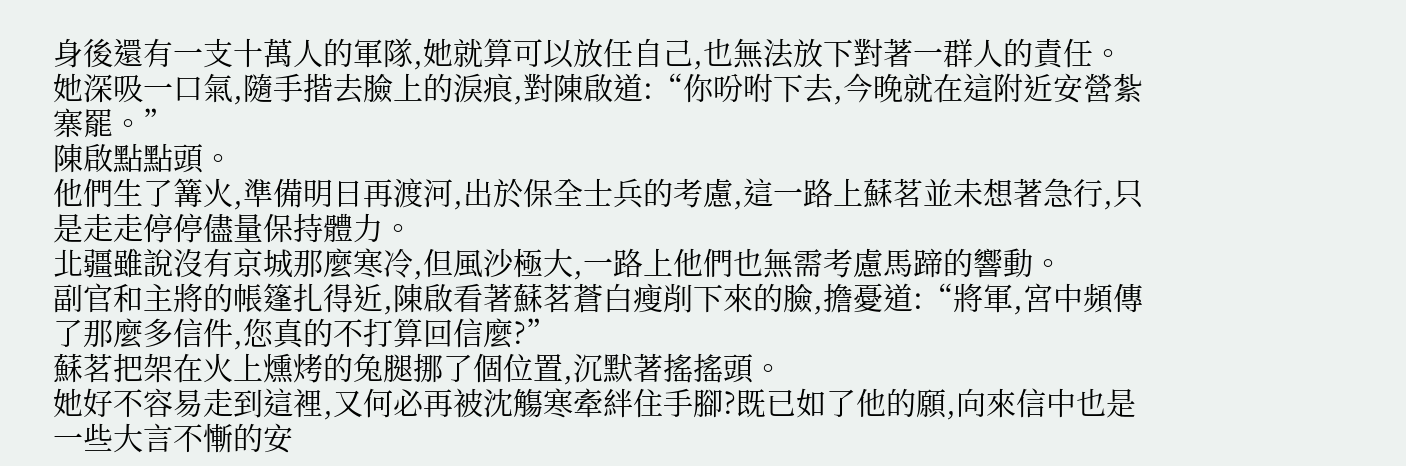身後還有一支十萬人的軍隊,她就算可以放任自己,也無法放下對著一群人的責任。
她深吸一口氣,隨手揩去臉上的淚痕,對陳啟道:“你吩咐下去,今晚就在這附近安營紮寨罷。”
陳啟點點頭。
他們生了篝火,準備明日再渡河,出於保全士兵的考慮,這一路上蘇茗並未想著急行,只是走走停停儘量保持體力。
北疆雖說沒有京城那麼寒冷,但風沙極大,一路上他們也無需考慮馬蹄的響動。
副官和主將的帳篷扎得近,陳啟看著蘇茗蒼白瘦削下來的臉,擔憂道:“將軍,宮中頻傳了那麼多信件,您真的不打算回信麼?”
蘇茗把架在火上燻烤的兔腿挪了個位置,沉默著搖搖頭。
她好不容易走到這裡,又何必再被沈觴寒牽絆住手腳?既已如了他的願,向來信中也是一些大言不慚的安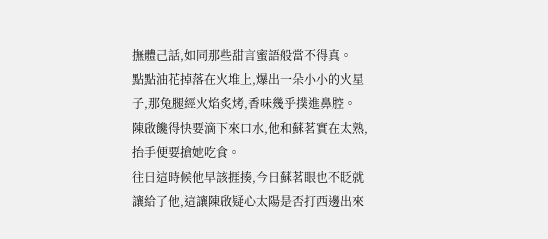撫體己話,如同那些甜言蜜語般當不得真。
點點油花掉落在火堆上,爆出一朵小小的火星子,那兔腿經火焰炙烤,香味幾乎撲進鼻腔。
陳啟饞得快要滴下來口水,他和蘇茗實在太熟,抬手便要搶她吃食。
往日這時候他早該捱揍,今日蘇茗眼也不眨就讓給了他,這讓陳啟疑心太陽是否打西邊出來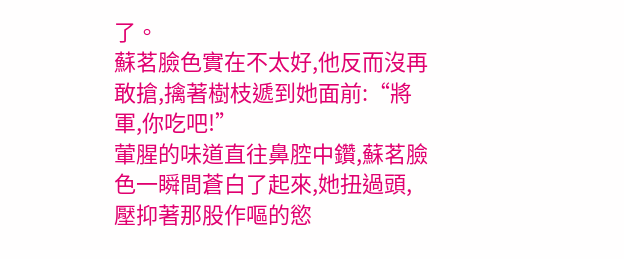了。
蘇茗臉色實在不太好,他反而沒再敢搶,擒著樹枝遞到她面前:“將軍,你吃吧!”
葷腥的味道直往鼻腔中鑽,蘇茗臉色一瞬間蒼白了起來,她扭過頭,壓抑著那股作嘔的慾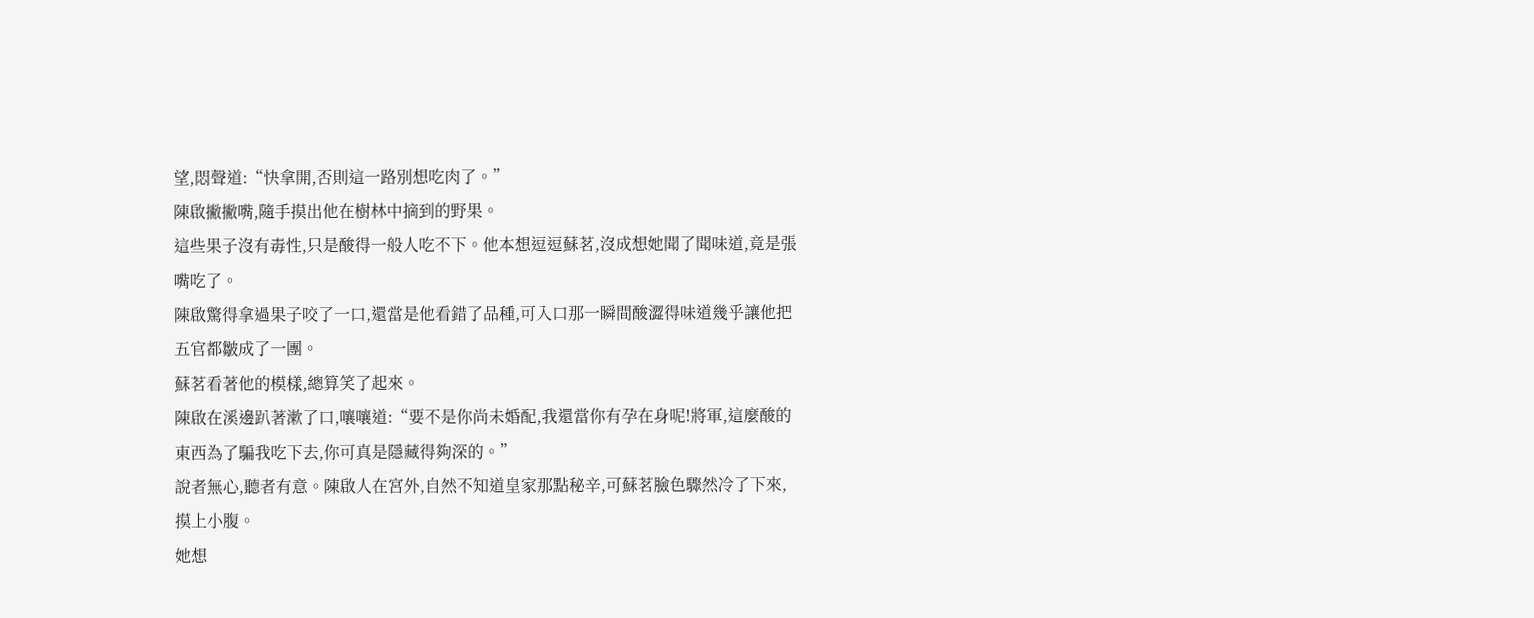望,悶聲道:“快拿開,否則這一路別想吃肉了。”
陳啟撇撇嘴,隨手摸出他在樹林中摘到的野果。
這些果子沒有毒性,只是酸得一般人吃不下。他本想逗逗蘇茗,沒成想她聞了聞味道,竟是張嘴吃了。
陳啟驚得拿過果子咬了一口,還當是他看錯了品種,可入口那一瞬間酸澀得味道幾乎讓他把五官都皺成了一團。
蘇茗看著他的模樣,總算笑了起來。
陳啟在溪邊趴著漱了口,嚷嚷道:“要不是你尚未婚配,我還當你有孕在身呢!將軍,這麼酸的東西為了騙我吃下去,你可真是隱藏得夠深的。”
說者無心,聽者有意。陳啟人在宮外,自然不知道皇家那點秘辛,可蘇茗臉色驟然冷了下來,摸上小腹。
她想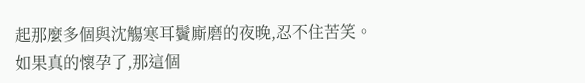起那麼多個與沈觴寒耳鬢廝磨的夜晚,忍不住苦笑。
如果真的懷孕了,那這個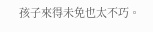孩子來得未免也太不巧。